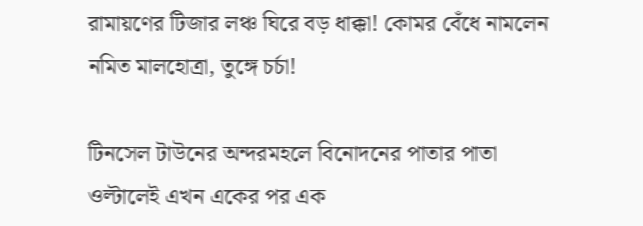রামায়ণের টিজার লঞ্চ ঘিরে বড় ধাক্কা! কোমর বেঁধে নামলেন নমিত মালহোত্রা, তুঙ্গে চর্চা!

টিনসেল টাউনের অন্দরমহলে বিনোদনের পাতার পাতা ওল্টালেই এখন একের পর এক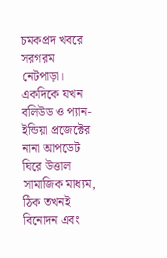চমকপ্রদ খবরে সরগরম নেটপাড়া। একদিকে যখন বলিউড ও প্যান-ইন্ডিয়া প্রজেক্টের নানা আপডেট ঘিরে উত্তাল সামাজিক মাধ্যম, ঠিক তখনই বিনোদন এবং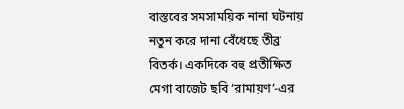বাস্তবের সমসাময়িক নানা ঘটনায় নতুন করে দানা বেঁধেছে তীব্র বিতর্ক। একদিকে বহু প্রতীক্ষিত মেগা বাজেট ছবি ‘রামায়ণ’-এর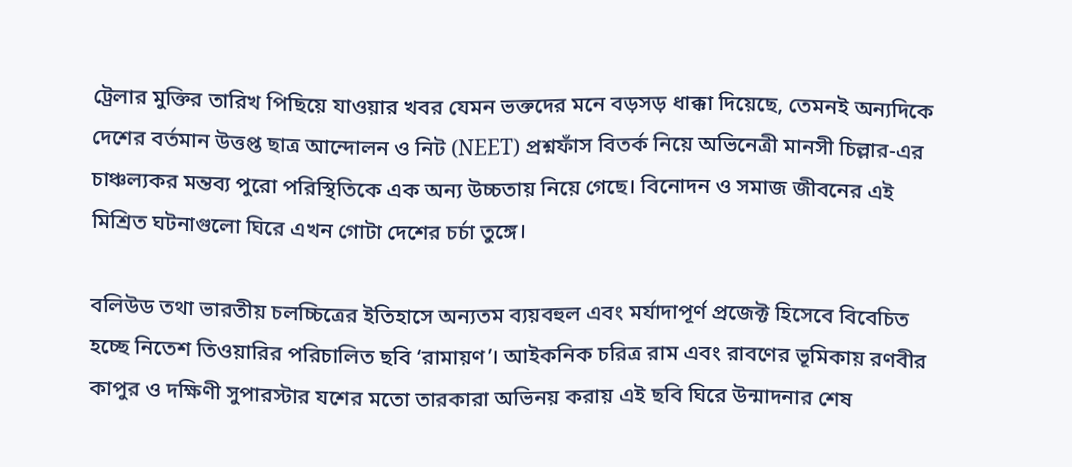ট্রেলার মুক্তির তারিখ পিছিয়ে যাওয়ার খবর যেমন ভক্তদের মনে বড়সড় ধাক্কা দিয়েছে, তেমনই অন্যদিকে দেশের বর্তমান উত্তপ্ত ছাত্র আন্দোলন ও নিট (NEET) প্রশ্নফাঁস বিতর্ক নিয়ে অভিনেত্রী মানসী চিল্লার-এর চাঞ্চল্যকর মন্তব্য পুরো পরিস্থিতিকে এক অন্য উচ্চতায় নিয়ে গেছে। বিনোদন ও সমাজ জীবনের এই মিশ্রিত ঘটনাগুলো ঘিরে এখন গোটা দেশের চর্চা তুঙ্গে।

বলিউড তথা ভারতীয় চলচ্চিত্রের ইতিহাসে অন্যতম ব্যয়বহুল এবং মর্যাদাপূর্ণ প্রজেক্ট হিসেবে বিবেচিত হচ্ছে নিতেশ তিওয়ারির পরিচালিত ছবি ‘রামায়ণ’। আইকনিক চরিত্র রাম এবং রাবণের ভূমিকায় রণবীর কাপুর ও দক্ষিণী সুপারস্টার যশের মতো তারকারা অভিনয় করায় এই ছবি ঘিরে উন্মাদনার শেষ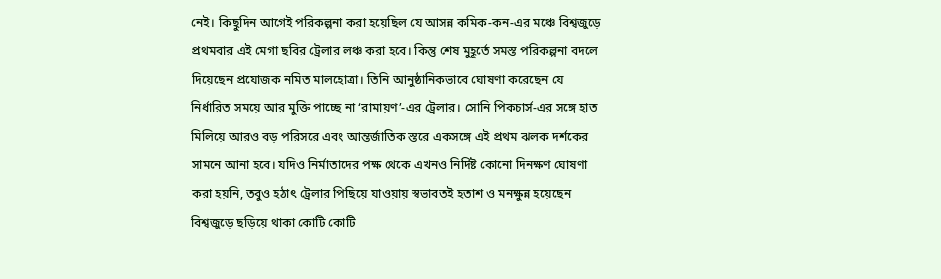নেই। কিছুদিন আগেই পরিকল্পনা করা হয়েছিল যে আসন্ন কমিক-কন-এর মঞ্চে বিশ্বজুড়ে প্রথমবার এই মেগা ছবির ট্রেলার লঞ্চ করা হবে। কিন্তু শেষ মুহূর্তে সমস্ত পরিকল্পনা বদলে দিয়েছেন প্রযোজক নমিত মালহোত্রা। তিনি আনুষ্ঠানিকভাবে ঘোষণা করেছেন যে নির্ধারিত সময়ে আর মুক্তি পাচ্ছে না ‘রামায়ণ’-এর ট্রেলার। সোনি পিকচার্স-এর সঙ্গে হাত মিলিয়ে আরও বড় পরিসরে এবং আন্তর্জাতিক স্তরে একসঙ্গে এই প্রথম ঝলক দর্শকের সামনে আনা হবে। যদিও নির্মাতাদের পক্ষ থেকে এখনও নির্দিষ্ট কোনো দিনক্ষণ ঘোষণা করা হয়নি, তবুও হঠাৎ ট্রেলার পিছিয়ে যাওয়ায় স্বভাবতই হতাশ ও মনক্ষুন্ন হয়েছেন বিশ্বজুড়ে ছড়িয়ে থাকা কোটি কোটি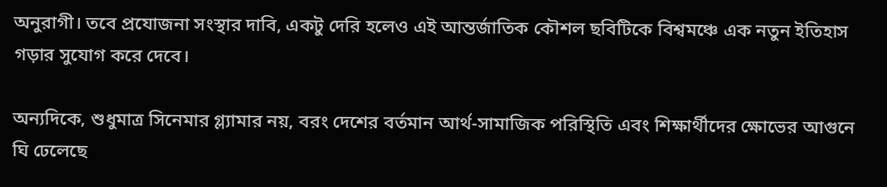অনুরাগী। তবে প্রযোজনা সংস্থার দাবি, একটু দেরি হলেও এই আন্তর্জাতিক কৌশল ছবিটিকে বিশ্বমঞ্চে এক নতুন ইতিহাস গড়ার সুযোগ করে দেবে।

অন্যদিকে, শুধুমাত্র সিনেমার গ্ল্যামার নয়, বরং দেশের বর্তমান আর্থ-সামাজিক পরিস্থিতি এবং শিক্ষার্থীদের ক্ষোভের আগুনে ঘি ঢেলেছে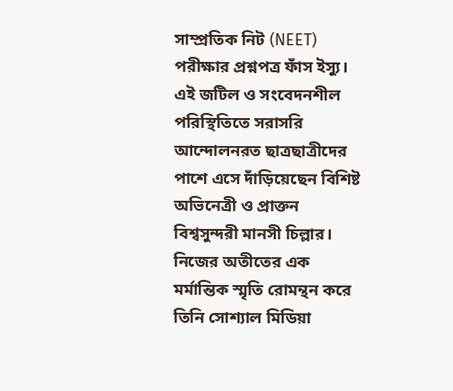সাম্প্রতিক নিট (NEET) পরীক্ষার প্রশ্নপত্র ফাঁস ইস্যু। এই জটিল ও সংবেদনশীল পরিস্থিতিতে সরাসরি আন্দোলনরত ছাত্রছাত্রীদের পাশে এসে দাঁড়িয়েছেন বিশিষ্ট অভিনেত্রী ও প্রাক্তন বিশ্বসুন্দরী মানসী চিল্লার। নিজের অতীতের এক মর্মান্তিক স্মৃতি রোমন্থন করে তিনি সোশ্যাল মিডিয়া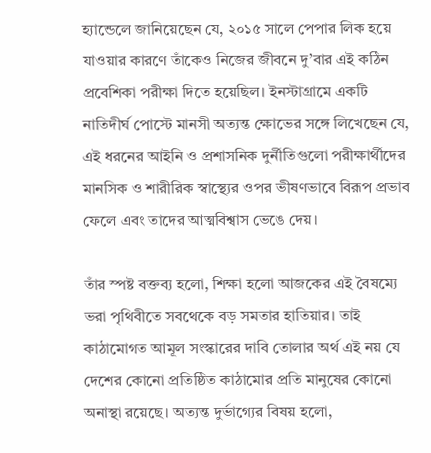হ্যান্ডেলে জানিয়েছেন যে, ২০১৫ সালে পেপার লিক হয়ে যাওয়ার কারণে তাঁকেও নিজের জীবনে দু’বার এই কঠিন প্রবেশিকা পরীক্ষা দিতে হয়েছিল। ইনস্টাগ্রামে একটি নাতিদীর্ঘ পোস্টে মানসী অত্যন্ত ক্ষোভের সঙ্গে লিখেছেন যে, এই ধরনের আইনি ও প্রশাসনিক দুর্নীতিগুলো পরীক্ষার্থীদের মানসিক ও শারীরিক স্বাস্থ্যের ওপর ভীষণভাবে বিরূপ প্রভাব ফেলে এবং তাদের আত্মবিশ্বাস ভেঙে দেয়।

তাঁর স্পষ্ট বক্তব্য হলো, শিক্ষা হলো আজকের এই বৈষম্যে ভরা পৃথিবীতে সবথেকে বড় সমতার হাতিয়ার। তাই কাঠামোগত আমূল সংস্কারের দাবি তোলার অর্থ এই নয় যে দেশের কোনো প্রতিষ্ঠিত কাঠামোর প্রতি মানুষের কোনো অনাস্থা রয়েছে। অত্যন্ত দুর্ভাগ্যের বিষয় হলো,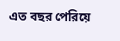এত বছর পেরিয়ে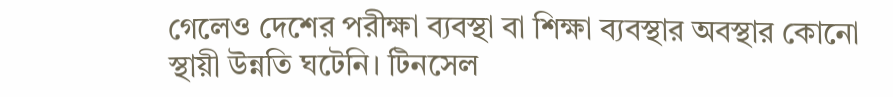গেলেও দেশের পরীক্ষা ব্যবস্থা বা শিক্ষা ব্যবস্থার অবস্থার কোনো স্থায়ী উন্নতি ঘটেনি। টিনসেল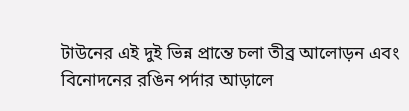টাউনের এই দুই ভিন্ন প্রান্তে চলা তীব্র আলোড়ন এবং বিনোদনের রঙিন পর্দার আড়ালে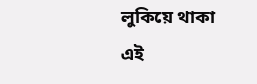লুকিয়ে থাকা এই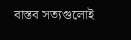বাস্তব সত্যগুলোই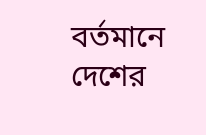বর্তমানে দেশের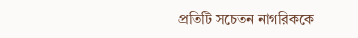প্রতিটি সচেতন নাগরিককে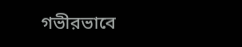গভীরভাবে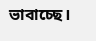ভাবাচ্ছে।